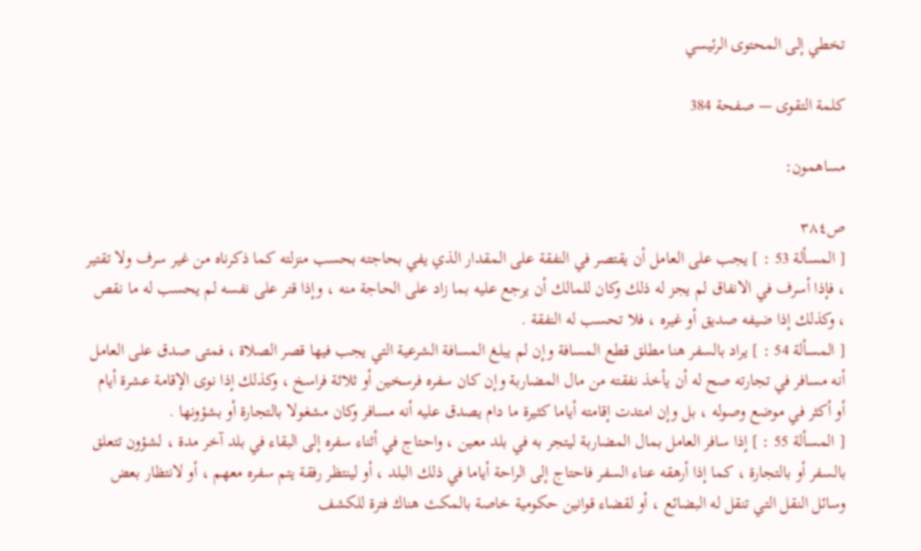تخطي إلى المحتوى الرئيسي

كلمة التقوى — صفحة 384

مساهمون:

ص٣٨٤
[ المسألة 53 : ] يجب على العامل أن يقتصر في النفقة على المقدار الذي يفي بحاجته بحسب منزلته كما ذكرناه من غير سرف ولا تقتير ، فإذا أسرف في الانفاق لم يجز له ذلك وكان للمالك أن يرجع عليه بما زاد على الحاجة منه ، وإذا قتر على نفسه لم يحسب له ما نقص ، وكذلك إذا ضيفه صديق أو غيره ، فلا تحسب له النفقة .
[ المسألة 54 : ] يراد بالسفر هنا مطلق قطع المسافة وإن لم يبلغ المسافة الشرعية التي يجب فيها قصر الصلاة ، فمتى صدق على العامل أنه مسافر في تجارته صح له أن يأخذ نفقته من مال المضاربة وإن كان سفره فرسخين أو ثلاثة فراسخ ، وكذلك إذا نوى الإقامة عشرة أيام أو أكثر في موضع وصوله ، بل وإن امتدت إقامته أياما كثيرة ما دام يصدق عليه أنه مسافر وكان مشغولا بالتجارة أو بشؤونها .
[ المسألة 55 : ] إذا سافر العامل بمال المضاربة ليتجر به في بلد معين ، واحتاج في أثناء سفره إلى البقاء في بلد آخر مدة ، لشؤون تتعلق بالسفر أو بالتجارة ، كما إذا أرهقه عناء السفر فاحتاج إلى الراحة أياما في ذلك البلد ، أو لينتظر رفقة يتم سفره معهم ، أو لانتظار بعض وسائل النقل التي تنقل له البضائع ، أو لقضاء قوانين حكومية خاصة بالمكث هناك فترة للكشف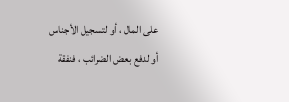على المال ، أو لتسجيل الأجناس أو لدفع بعض الضرائب ، فنفقة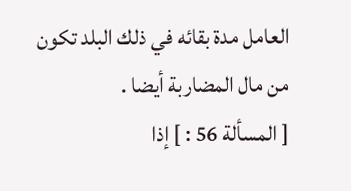العامل مدة بقائه في ذلك البلد تكون من مال المضاربة أيضا .
[ المسألة 56 : ] إذا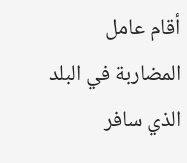أقام عامل المضاربة في البلد الذي سافر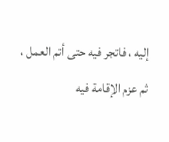إليه ، فاتجر فيه حتى أتم العمل ، ثم عزم الإقامة فيه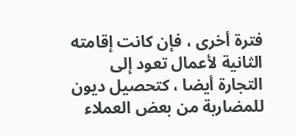فترة أخرى ، فإن كانت إقامته الثانية لأعمال تعود إلى التجارة أيضا ، كتحصيل ديون للمضاربة من بعض العملاء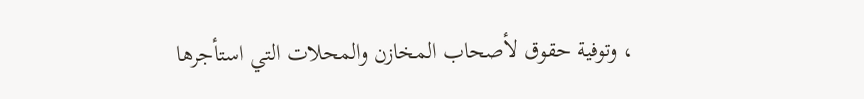، وتوفية حقوق لأصحاب المخازن والمحلات التي استأجرها